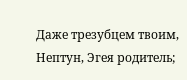Даже трезубцем твоим, Нептун, Эгея родитель;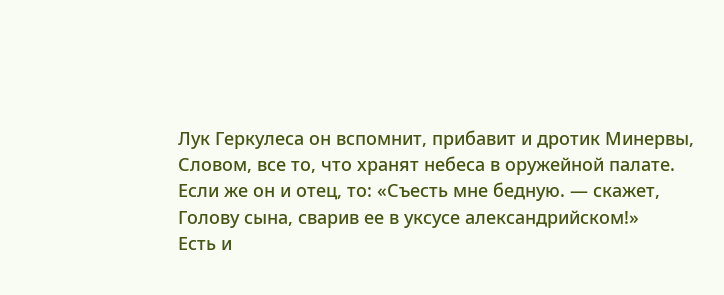Лук Геркулеса он вспомнит, прибавит и дротик Минервы,
Словом, все то, что хранят небеса в оружейной палате.
Если же он и отец, то: «Съесть мне бедную. — скажет,
Голову сына, сварив ее в уксусе александрийском!»
Есть и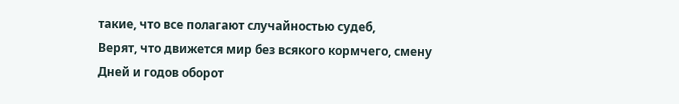такие, что все полагают случайностью судеб,
Верят, что движется мир без всякого кормчего, смену
Дней и годов оборот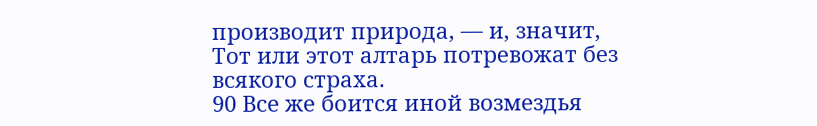производит природа, — и, значит,
Тот или этот алтарь потревожат без всякого страха.
90 Все же боится иной возмездья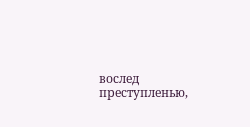вослед преступленью,